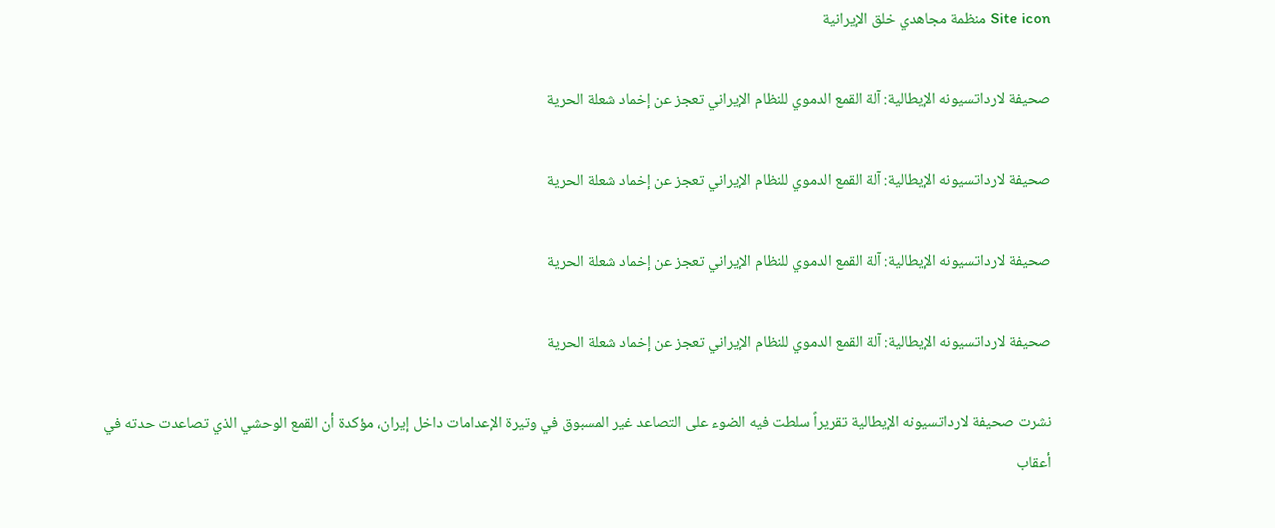Site icon منظمة مجاهدي خلق الإيرانية

صحيفة لارداتسيونه الإيطالية: آلة القمع الدموي للنظام الإيراني تعجز عن إخماد شعلة الحرية

صحيفة لارداتسيونه الإيطالية: آلة القمع الدموي للنظام الإيراني تعجز عن إخماد شعلة الحرية

صحيفة لارداتسيونه الإيطالية: آلة القمع الدموي للنظام الإيراني تعجز عن إخماد شعلة الحرية

صحيفة لارداتسيونه الإيطالية: آلة القمع الدموي للنظام الإيراني تعجز عن إخماد شعلة الحرية

نشرت صحيفة لارداتسيونه الإيطالية تقريراً سلطت فيه الضوء على التصاعد غير المسبوق في وتيرة الإعدامات داخل إيران، مؤكدة أن القمع الوحشي الذي تصاعدت حدته في أعقاب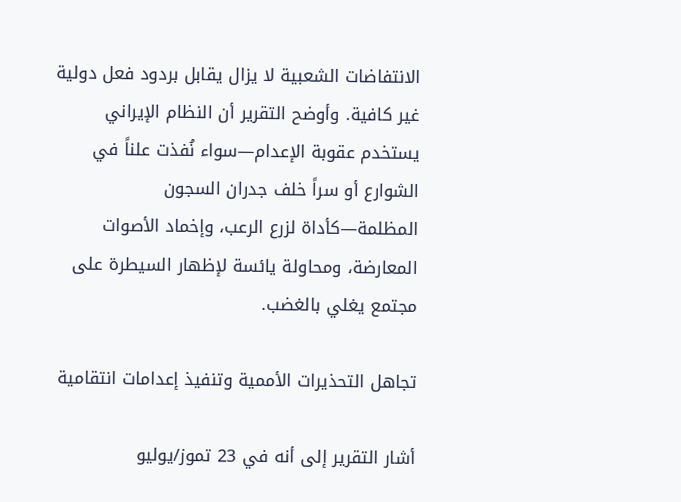الانتفاضات الشعبية لا يزال يقابل بردود فعل دولية غير كافية. وأوضح التقرير أن النظام الإيراني يستخدم عقوبة الإعدام—سواء نُفذت علناً في الشوارع أو سراً خلف جدران السجون المظلمة—كأداة لزرع الرعب، وإخماد الأصوات المعارضة، ومحاولة يائسة لإظهار السيطرة على مجتمع يغلي بالغضب.

تجاهل التحذيرات الأممية وتنفيذ إعدامات انتقامية

أشار التقرير إلى أنه في 23 تموز/يوليو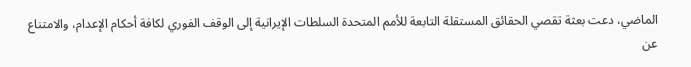الماضي، دعت بعثة تقصي الحقائق المستقلة التابعة للأمم المتحدة السلطات الإيرانية إلى الوقف الفوري لكافة أحكام الإعدام، والامتناع عن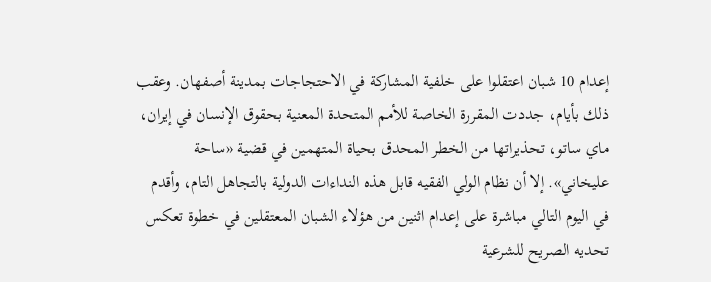إعدام 10 شبان اعتقلوا على خلفية المشاركة في الاحتجاجات بمدينة أصفهان. وعقب ذلك بأيام، جددت المقررة الخاصة للأمم المتحدة المعنية بحقوق الإنسان في إيران، ماي ساتو، تحذيراتها من الخطر المحدق بحياة المتهمين في قضية «ساحة عليخاني». إلا أن نظام الولي الفقيه قابل هذه النداءات الدولية بالتجاهل التام، وأقدم في اليوم التالي مباشرة على إعدام اثنين من هؤلاء الشبان المعتقلين في خطوة تعكس تحديه الصريح للشرعية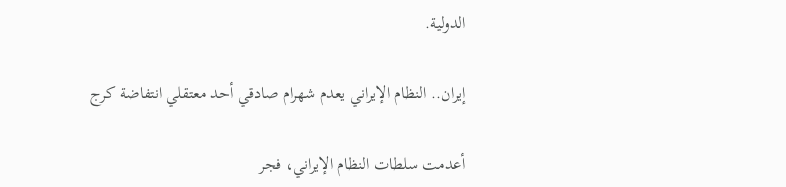الدولية.

إيران.. النظام الإيراني يعدم شهرام صادقي أحد معتقلي انتفاضة كرج

أعدمت سلطات النظام الإيراني، فجر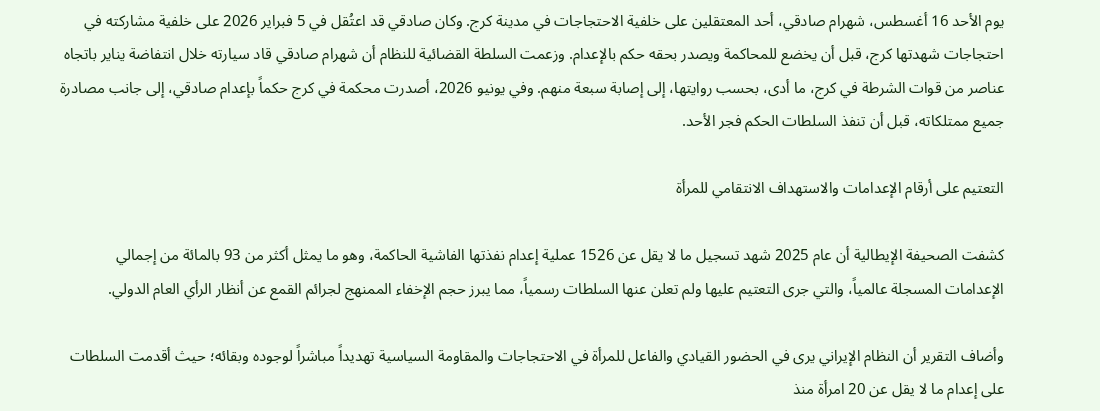يوم الأحد 16 أغسطس، شهرام صادقي، أحد المعتقلين على خلفية الاحتجاجات في مدينة كرج. وكان صادقي قد اعتُقل في 5 فبراير 2026 على خلفية مشاركته في احتجاجات شهدتها كرج، قبل أن يخضع للمحاكمة ويصدر بحقه حكم بالإعدام. وزعمت السلطة القضائية للنظام أن شهرام صادقي قاد سيارته خلال انتفاضة يناير باتجاه عناصر من قوات الشرطة في كرج، ما أدى، بحسب روايتها، إلى إصابة سبعة منهم. وفي يونيو 2026، أصدرت محكمة في كرج حكماً بإعدام صادقي، إلى جانب مصادرة جميع ممتلكاته، قبل أن تنفذ السلطات الحكم فجر الأحد.

التعتيم على أرقام الإعدامات والاستهداف الانتقامي للمرأة

كشفت الصحيفة الإيطالية أن عام 2025 شهد تسجيل ما لا يقل عن 1526 عملية إعدام نفذتها الفاشية الحاكمة، وهو ما يمثل أكثر من 93 بالمائة من إجمالي الإعدامات المسجلة عالمياً، والتي جرى التعتيم عليها ولم تعلن عنها السلطات رسمياً، مما يبرز حجم الإخفاء الممنهج لجرائم القمع عن أنظار الرأي العام الدولي.

وأضاف التقرير أن النظام الإيراني يرى في الحضور القيادي والفاعل للمرأة في الاحتجاجات والمقاومة السياسية تهديداً مباشراً لوجوده وبقائه؛ حيث أقدمت السلطات على إعدام ما لا يقل عن 20 امرأة منذ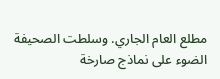مطلع العام الجاري. وسلطت الصحيفة الضوء على نماذج صارخة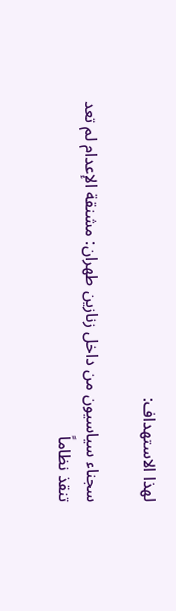لهذا الاستهداف:

سجناء سياسيون من داخل زنازين طهران: مشنقة الإعدام لم تعد تنقذ نظاماً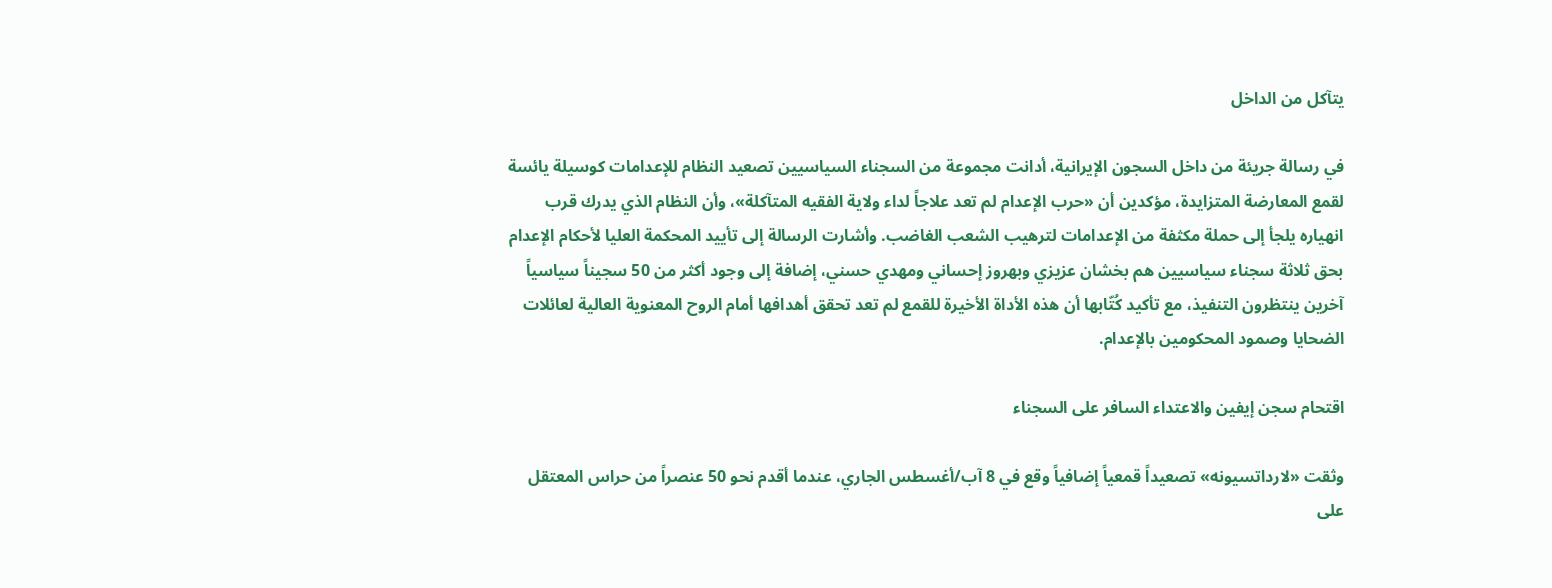يتآكل من الداخل

في رسالة جريئة من داخل السجون الإيرانية، أدانت مجموعة من السجناء السياسيين تصعيد النظام للإعدامات كوسيلة يائسة لقمع المعارضة المتزايدة، مؤكدين أن «حرب الإعدام لم تعد علاجاً لداء ولاية الفقيه المتآكلة»، وأن النظام الذي يدرك قرب انهياره يلجأ إلى حملة مكثفة من الإعدامات لترهيب الشعب الغاضب. وأشارت الرسالة إلى تأييد المحكمة العليا لأحكام الإعدام بحق ثلاثة سجناء سياسيين هم بخشان عزيزي وبهروز إحساني ومهدي حسني، إضافة إلى وجود أكثر من 50 سجيناً سياسياً آخرين ينتظرون التنفيذ، مع تأكيد كُتّابها أن هذه الأداة الأخيرة للقمع لم تعد تحقق أهدافها أمام الروح المعنوية العالية لعائلات الضحايا وصمود المحكومين بالإعدام.

اقتحام سجن إيفين والاعتداء السافر على السجناء

وثقت «لارداتسيونه» تصعيداً قمعياً إضافياً وقع في 8 آب/أغسطس الجاري، عندما أقدم نحو 50 عنصراً من حراس المعتقل على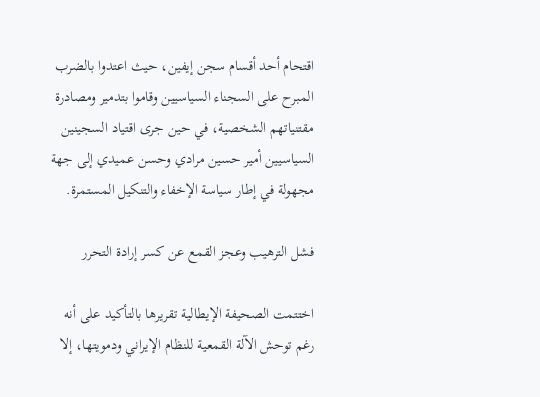اقتحام أحد أقسام سجن إيفين، حيث اعتدوا بالضرب المبرح على السجناء السياسيين وقاموا بتدمير ومصادرة مقتنياتهم الشخصية، في حين جرى اقتياد السجينين السياسيين أمير حسين مرادي وحسن عميدي إلى جهة مجهولة في إطار سياسة الإخفاء والتنكيل المستمرة.

فشل الترهيب وعجز القمع عن كسر إرادة التحرر

اختتمت الصحيفة الإيطالية تقريرها بالتأكيد على أنه رغم توحش الآلة القمعية للنظام الإيراني ودمويتها، إلا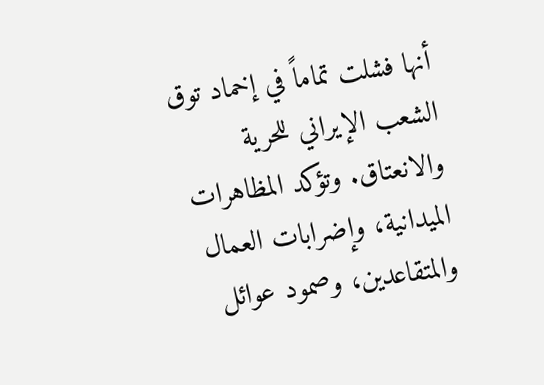أنها فشلت تماماً في إخماد توق الشعب الإيراني للحرية والانعتاق. وتؤكد المظاهرات الميدانية، وإضرابات العمال والمتقاعدين، وصمود عوائل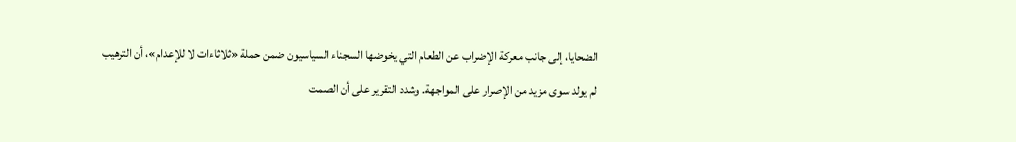الضحايا، إلى جانب معركة الإضراب عن الطعام التي يخوضها السجناء السياسيون ضمن حملة «ثلاثاءات لا للإعدام»، أن الترهيب لم يولد سوى مزيد من الإصرار على المواجهة. وشدد التقرير على أن الصمت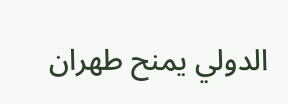الدولي يمنح طهران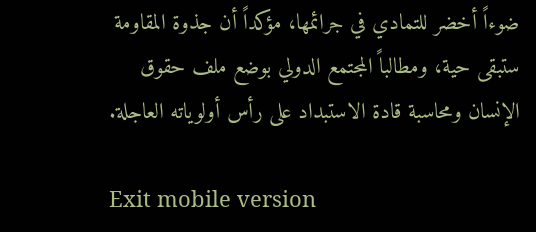ضوءاً أخضر للتمادي في جرائمها، مؤكداً أن جذوة المقاومة ستبقى حية، ومطالباً المجتمع الدولي بوضع ملف حقوق الإنسان ومحاسبة قادة الاستبداد على رأس أولوياته العاجلة.

Exit mobile version